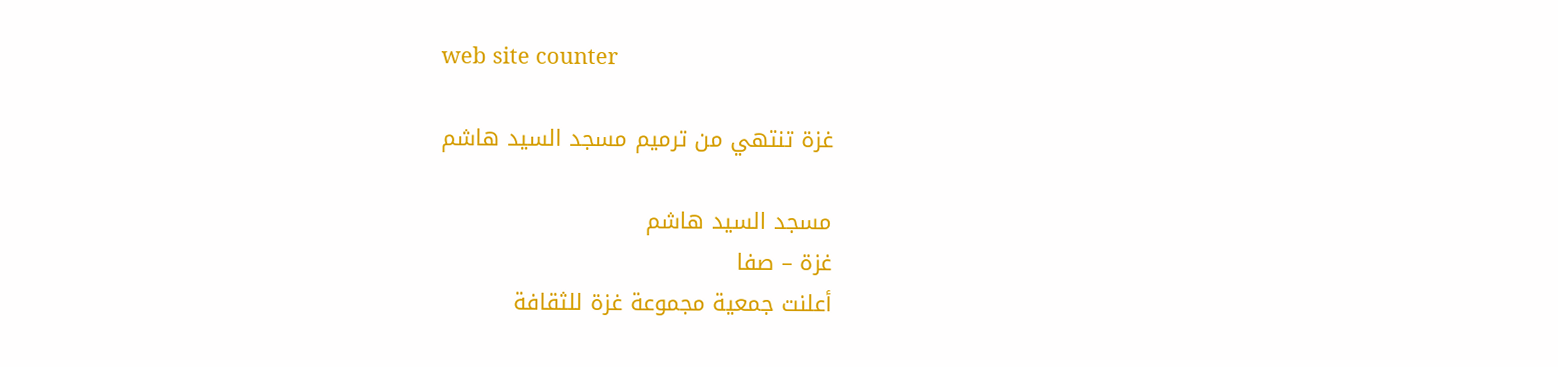web site counter

غزة تنتهي من ترميم مسجد السيد هاشم

مسجد السيد هاشم
غزة – صفا
أعلنت جمعية مجموعة غزة للثقافة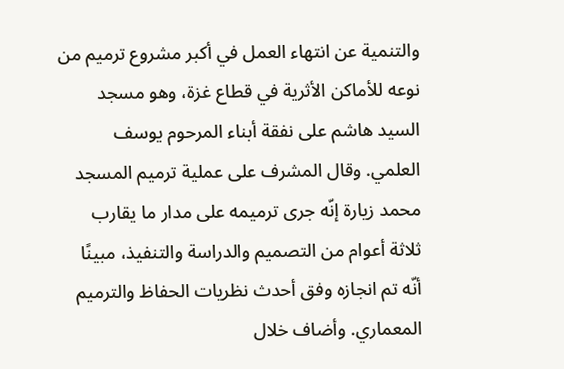والتنمية عن انتهاء العمل في أكبر مشروع ترميم من نوعه للأماكن الأثرية في قطاع غزة، وهو مسجد السيد هاشم على نفقة أبناء المرحوم يوسف العلمي. وقال المشرف على عملية ترميم المسجد محمد زيارة إنّه جرى ترميمه على مدار ما يقارب ثلاثة أعوام من التصميم والدراسة والتنفيذ، مبينًا أنّه تم انجازه وفق أحدث نظريات الحفاظ والترميم المعماري. وأضاف خلال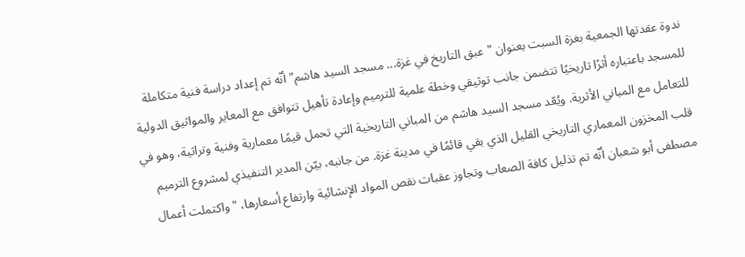ندوة عقدتها الجمعية بغزة السبت بعنوان "عبق التاريخ في غزة... مسجد السيد هاشم" أنّه تم إعداد دراسة فنية متكاملة للمسجد باعتباره أثرًا تاريخيًا تتضمن جانب توثيقي وخطة علمية للترميم وإعادة تأهيل تتوافق مع المعاير والمواثيق الدولية للتعامل مع المباني الأثرية. ويُعّد مسجد السيد هاشم من المباني التاريخية التي تحمل قيمًا معمارية وفنية وتراثية، وهو في قلب المخزون المعماري التاريخي القليل الذي بقي قائمًا في مدينة غزة. من جانبه، بيّن المدير التنفيذي لمشروع الترميم مصطفى أبو شعبان أنّه تم تذليل كافة الصعاب وتجاوز عقبات نقص المواد الإنشائية وارتفاع أسعارها، "واكتملت أعمال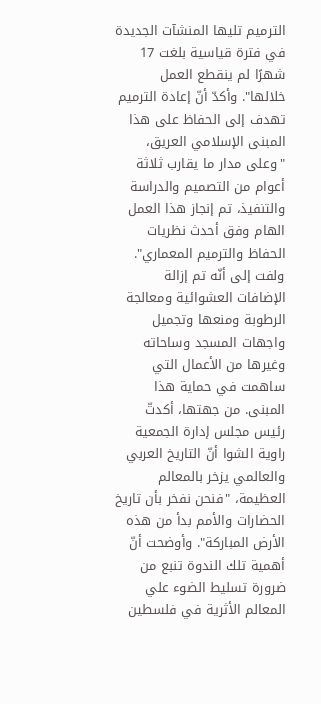الترميم تليها المنشآت الجديدة في فترة قياسية بلغت 17 شهرًا لم ينقطع العمل خلالها". وأكدّ أنّ إعادة الترميم تهدف إلى الحفاظ على هذا المبنى الإسلامي العريق، "وعلى مدار ما يقارب ثلاثة أعوام من التصميم والدراسة والتنفيذ، تم إنجاز هذا العمل الهام وفق أحدث نظريات الحفاظ والترميم المعماري". ولفت إلى أنّه تم إزالة الإضافات العشوائية ومعالجة الرطوبة ومنعها وتجميل واجهات المسجد وساحاته وغيرها من الأعمال التي ساهمت في حماية هذا المبنى. من جهتها، أكدتّ رئيس مجلس إدارة الجمعية راوية الشوا أنّ التاريخ العربي والعالمي يزخر بالمعالم العظيمة، "فنحن نفخر بأن تاريخ الحضارات والأمم بدأ من هذه الأرض المباركة". وأوضحت أنّ أهمية تلك الندوة تنبع من ضرورة تسليط الضوء علي المعالم الأثرية في فلسطين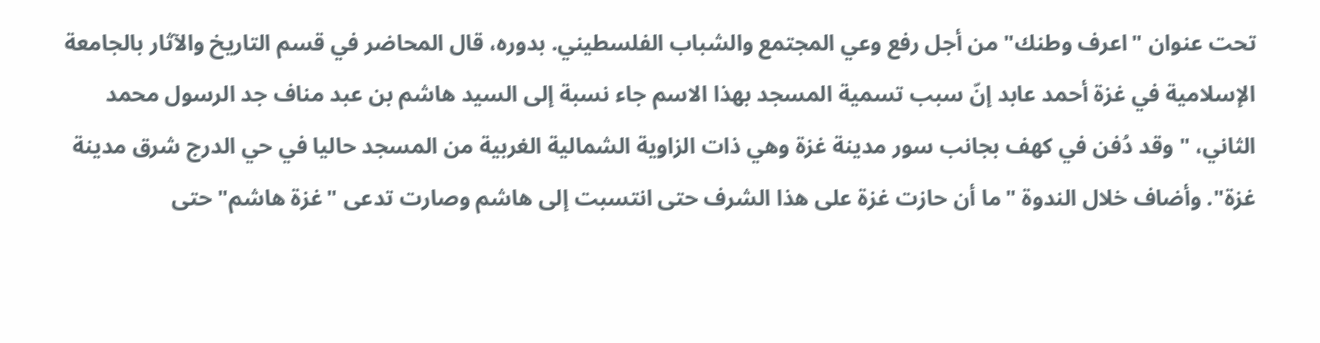تحت عنوان "اعرف وطنك" من أجل رفع وعي المجتمع والشباب الفلسطيني. بدوره، قال المحاضر في قسم التاريخ والآثار بالجامعة الإسلامية في غزة أحمد عابد إنّ سبب تسمية المسجد بهذا الاسم جاء نسبة إلى السيد هاشم بن عبد مناف جد الرسول محمد الثاني، " وقد دُفن في كهف بجانب سور مدينة غزة وهي ذات الزاوية الشمالية الغربية من المسجد حاليا في حي الدرج شرق مدينة غزة". وأضاف خلال الندوة "ما أن حازت غزة على هذا الشرف حتى انتسبت إلى هاشم وصارت تدعى "غزة هاشم" حتى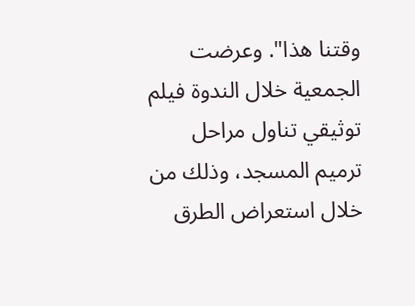وقتنا هذا". وعرضت الجمعية خلال الندوة فيلم توثيقي تناول مراحل ترميم المسجد، وذلك من خلال استعراض الطرق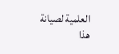العلمية لصيانة هذا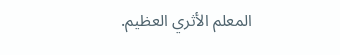المعلم الأثري العظيم.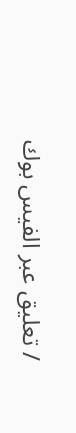/ تعليق عبر الفيس بوك